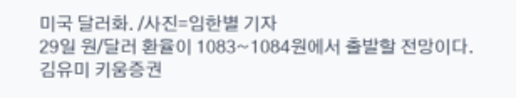미국 달러화. /사진=임한별 기자
29일 원/달러 환율이 1083~1084원에서 출발할 전망이다.
김유미 키움증권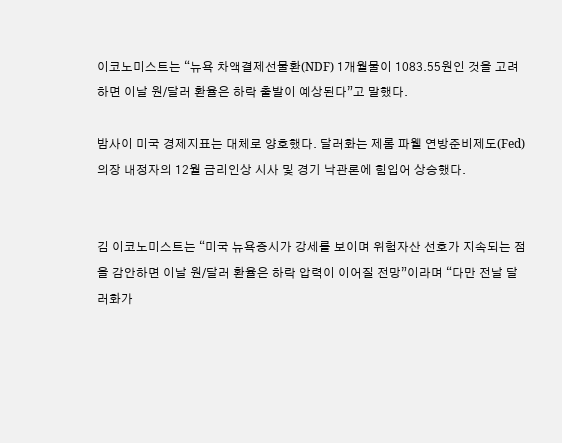이코노미스트는 “뉴욕 차액결제선물환(NDF) 1개월물이 1083.55원인 것을 고려하면 이날 원/달러 환율은 하락 출발이 예상된다”고 말했다.

밤사이 미국 경제지표는 대체로 양호했다. 달러화는 제롬 파웰 연방준비제도(Fed) 의장 내정자의 12월 금리인상 시사 및 경기 낙관론에 힘입어 상승했다.


김 이코노미스트는 “미국 뉴욕증시가 강세를 보이며 위험자산 선호가 지속되는 점을 감안하면 이날 원/달러 환율은 하락 압력이 이어질 전망”이라며 “다만 전날 달러화가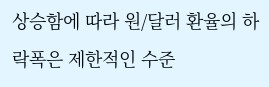상승함에 따라 원/달러 환율의 하락폭은 제한적인 수준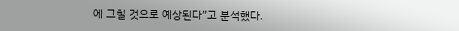에 그칠 것으로 예상된다”고 분석했다.